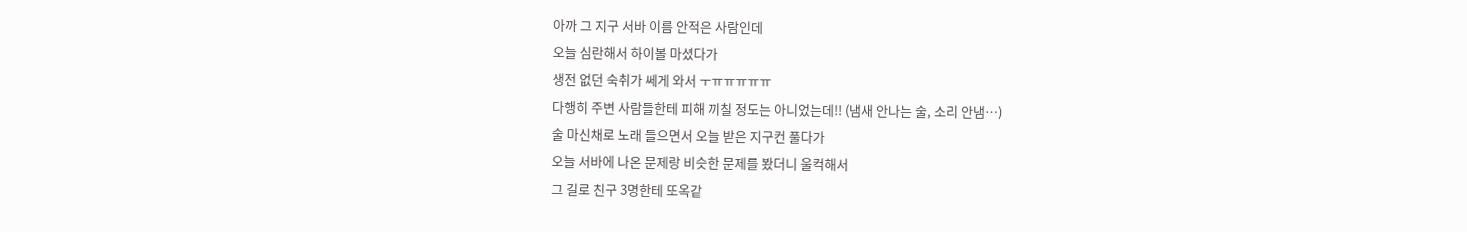아까 그 지구 서바 이름 안적은 사람인데
오늘 심란해서 하이볼 마셨다가
생전 없던 숙취가 쎄게 와서 ㅜㅠㅠㅠㅠㅠ
다행히 주변 사람들한테 피해 끼칠 정도는 아니었는데!! (냄새 안나는 술, 소리 안냄…)
술 마신채로 노래 들으면서 오늘 받은 지구컨 풀다가
오늘 서바에 나온 문제랑 비슷한 문제를 봤더니 울컥해서
그 길로 친구 3명한테 또옥같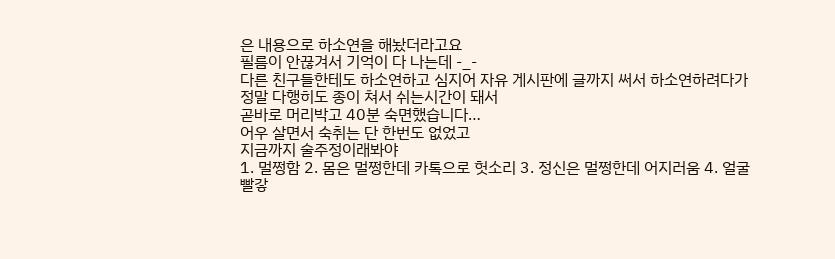은 내용으로 하소연을 해놨더라고요
필름이 안끊겨서 기억이 다 나는데 -_-
다른 친구들한테도 하소연하고 심지어 자유 게시판에 글까지 써서 하소연하려다가
정말 다행히도 종이 쳐서 쉬는시간이 돼서
곧바로 머리박고 40분 숙면했습니다…
어우 살면서 숙취는 단 한번도 없었고
지금까지 술주정이래봐야
1. 멀쩡함 2. 몸은 멀쩡한데 카톡으로 헛소리 3. 정신은 멀쩡한데 어지러움 4. 얼굴 빨갛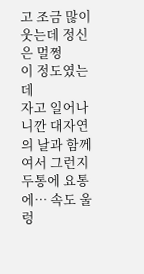고 조금 많이 웃는데 정신은 멀쩡
이 정도였는데
자고 일어나니깐 대자연의 날과 함께여서 그런지
두통에 요통에… 속도 울렁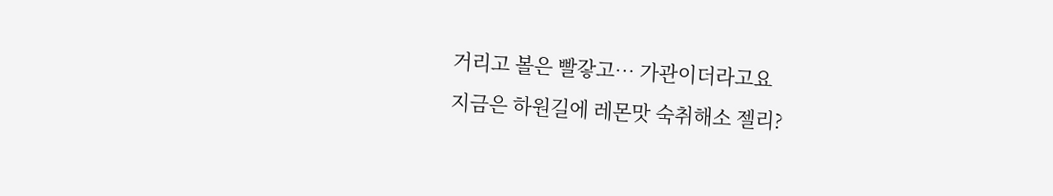거리고 볼은 빨갛고… 가관이더라고요
지금은 하원길에 레몬맛 숙취해소 젤리?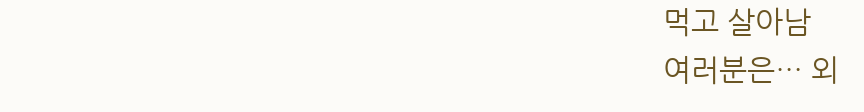먹고 살아남
여러분은… 외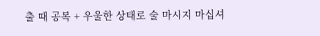출 때 공복 + 우울한 상태로 술 마시지 마십셔